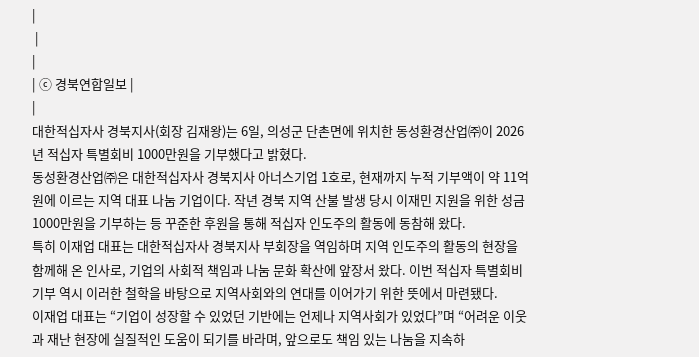|
 |
|
| ⓒ 경북연합일보 |
|
대한적십자사 경북지사(회장 김재왕)는 6일, 의성군 단촌면에 위치한 동성환경산업㈜이 2026년 적십자 특별회비 1000만원을 기부했다고 밝혔다.
동성환경산업㈜은 대한적십자사 경북지사 아너스기업 1호로, 현재까지 누적 기부액이 약 11억원에 이르는 지역 대표 나눔 기업이다. 작년 경북 지역 산불 발생 당시 이재민 지원을 위한 성금 1000만원을 기부하는 등 꾸준한 후원을 통해 적십자 인도주의 활동에 동참해 왔다.
특히 이재업 대표는 대한적십자사 경북지사 부회장을 역임하며 지역 인도주의 활동의 현장을 함께해 온 인사로, 기업의 사회적 책임과 나눔 문화 확산에 앞장서 왔다. 이번 적십자 특별회비 기부 역시 이러한 철학을 바탕으로 지역사회와의 연대를 이어가기 위한 뜻에서 마련됐다.
이재업 대표는 “기업이 성장할 수 있었던 기반에는 언제나 지역사회가 있었다”며 “어려운 이웃과 재난 현장에 실질적인 도움이 되기를 바라며, 앞으로도 책임 있는 나눔을 지속하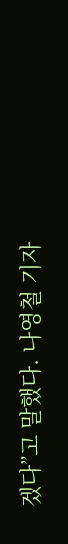겠다”고 말했다. 나영철 기자